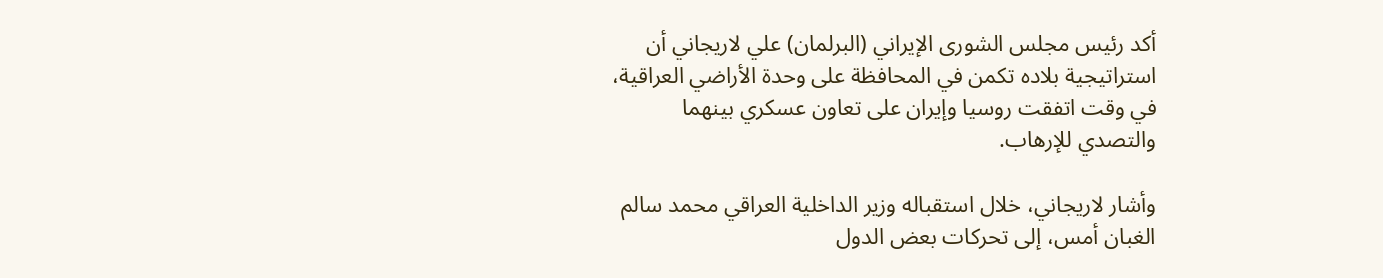أكد رئيس مجلس الشورى الإيراني (البرلمان) علي لاريجاني أن استراتيجية بلاده تكمن في المحافظة على وحدة الأراضي العراقية، في وقت اتفقت روسيا وإيران على تعاون عسكري بينهما والتصدي للإرهاب.

وأشار لاريجاني، خلال استقباله وزير الداخلية العراقي محمد سالم الغبان أمس، إلى تحركات بعض الدول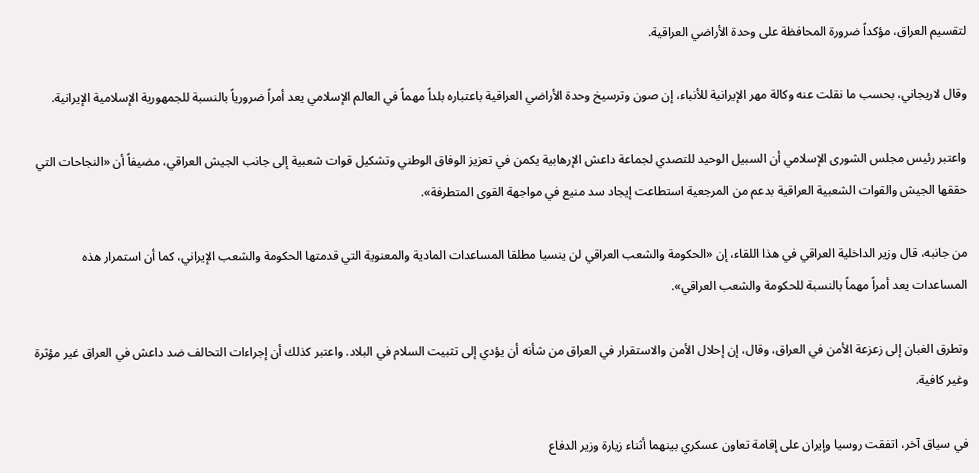لتقسيم العراق، مؤكداً ضرورة المحافظة على وحدة الأراضي العراقية.

وقال لاريجاني، بحسب ما نقلت عنه وكالة مهر الإيرانية للأنباء، إن صون وترسيخ وحدة الأراضي العراقية باعتباره بلداً مهماً في العالم الإسلامي يعد أمراً ضرورياً بالنسبة للجمهورية الإسلامية الإيرانية.

واعتبر رئيس مجلس الشورى الإسلامي أن السبيل الوحيد للتصدي لجماعة داعش الإرهابية يكمن في تعزيز الوفاق الوطني وتشكيل قوات شعبية إلى جانب الجيش العراقي، مضيفاً أن «النجاحات التي حققها الجيش والقوات الشعبية العراقية بدعم من المرجعية استطاعت إيجاد سد منيع في مواجهة القوى المتطرفة».

من جانبه، قال وزير الداخلية العراقي في هذا اللقاء، إن «الحكومة والشعب العراقي لن ينسيا مطلقا المساعدات المادية والمعنوية التي قدمتها الحكومة والشعب الإيراني، كما أن استمرار هذه المساعدات يعد أمراً مهماً بالنسبة للحكومة والشعب العراقي».

وتطرق الغبان إلى زعزعة الأمن في العراق، وقال، إن إحلال الأمن والاستقرار في العراق من شأنه أن يؤدي إلى تثبيت السلام في البلاد. واعتبر كذلك أن إجراءات التحالف ضد داعش في العراق غير مؤثرة وغير كافية.

في سياق آخر، اتفقت روسيا وإيران على إقامة تعاون عسكري بينهما أثناء زيارة وزير الدفاع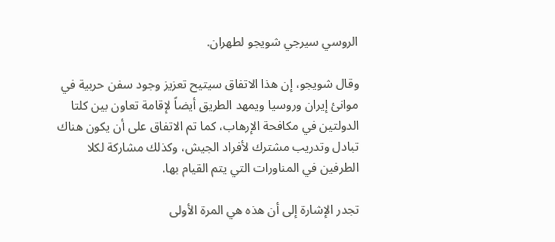الروسي سيرجي شويجو لطهران.

وقال شويجو، إن هذا الاتفاق سيتيح تعزيز وجود سفن حربية في موانئ إيران وروسيا ويمهد الطريق أيضاً لإقامة تعاون بين كلتا الدولتين في مكافحة الإرهاب، كما تم الاتفاق على أن يكون هناك تبادل وتدريب مشترك لأفراد الجيش، وكذلك مشاركة لكلا الطرفين في المناورات التي يتم القيام بها.

تجدر الإشارة إلى أن هذه هي المرة الأولى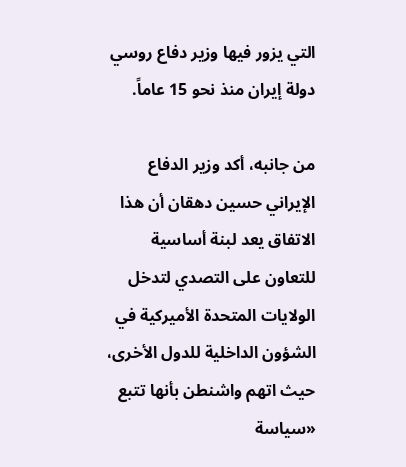التي يزور فيها وزير دفاع روسي دولة إيران منذ نحو 15 عاماً.

من جانبه، أكد وزير الدفاع الإيراني حسين دهقان أن هذا الاتفاق يعد لبنة أساسية للتعاون على التصدي لتدخل الولايات المتحدة الأميركية في الشؤون الداخلية للدول الأخرى، حيث اتهم واشنطن بأنها تتبع «سياسة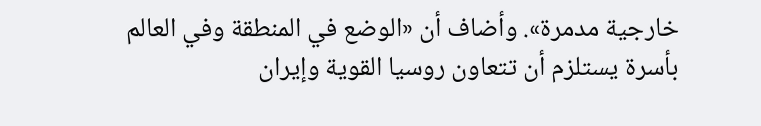خارجية مدمرة». وأضاف أن «الوضع في المنطقة وفي العالم بأسرة يستلزم أن تتعاون روسيا القوية وإيران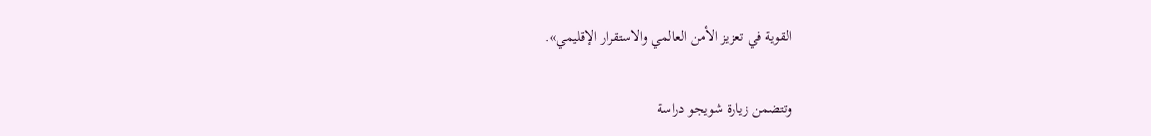القوية في تعزيز الأمن العالمي والاستقرار الإقليمي».

وتتضمن زيارة شويجو دراسة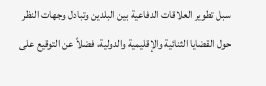سبل تطوير العلاقات الدفاعية بين البلدين وتبادل وجهات النظر حول القضايا الثنائية والإقليمية والدولية، فضلاً عن التوقيع على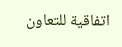اتفاقية للتعاون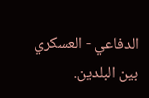الدفاعي - العسكري بين البلدين.